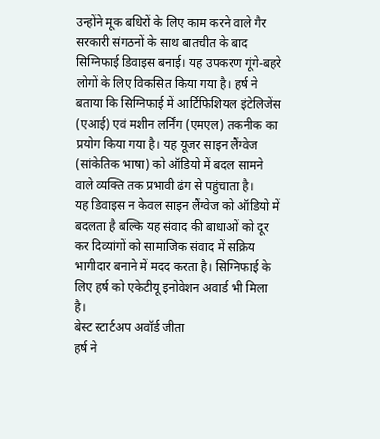उन्होंने मूक बधिरों के लिए काम करने वाले गैर सरकारी संगठनों के साथ बातचीत के बाद सिग्निफाई डिवाइस बनाई। यह उपकरण गूंगे-बहरे लोगों के लिए विकसित किया गया है। हर्ष ने बताया कि सिग्निफाई में आर्टिफिशियल इंटेलिजेंस (एआई) एवं मशीन लर्निंग (एमएल) तकनीक का प्रयोग किया गया है। यह यूजर साइन लैंग्वेज (सांकेतिक भाषा) को ऑडियो में बदल सामने वाले व्यक्ति तक प्रभावी ढंग से पहुंचाता है।
यह डिवाइस न केवल साइन लैंग्वेज को ऑडियो में बदलता है बल्कि यह संवाद की बाधाओं को दूर कर दिव्यांगों को सामाजिक संवाद में सक्रिय भागीदार बनाने में मदद करता है। सिग्निफाई के लिए हर्ष को एकेटीयू इनोवेशन अवार्ड भी मिला है।
बेस्ट स्टार्टअप अवॉर्ड जीता
हर्ष ने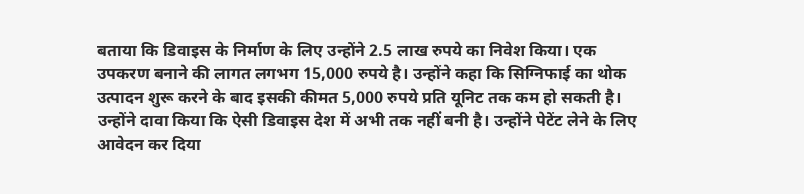बताया कि डिवाइस के निर्माण के लिए उन्होंने 2.5 लाख रुपये का निवेश किया। एक उपकरण बनाने की लागत लगभग 15,000 रुपये है। उन्होंने कहा कि सिग्निफाई का थोक उत्पादन शुरू करने के बाद इसकी कीमत 5,000 रुपये प्रति यूनिट तक कम हो सकती है।
उन्होंने दावा किया कि ऐसी डिवाइस देश में अभी तक नहीं बनी है। उन्होंने पेटेंट लेने के लिए आवेदन कर दिया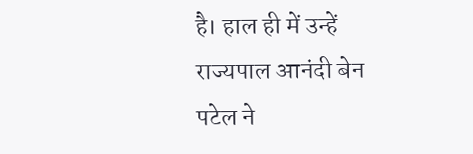है। हाल ही में उन्हें राज्यपाल आनंदी बेन पटेल ने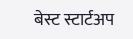बेस्ट स्टार्टअप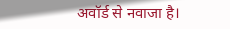अवॉर्ड से नवाजा है।